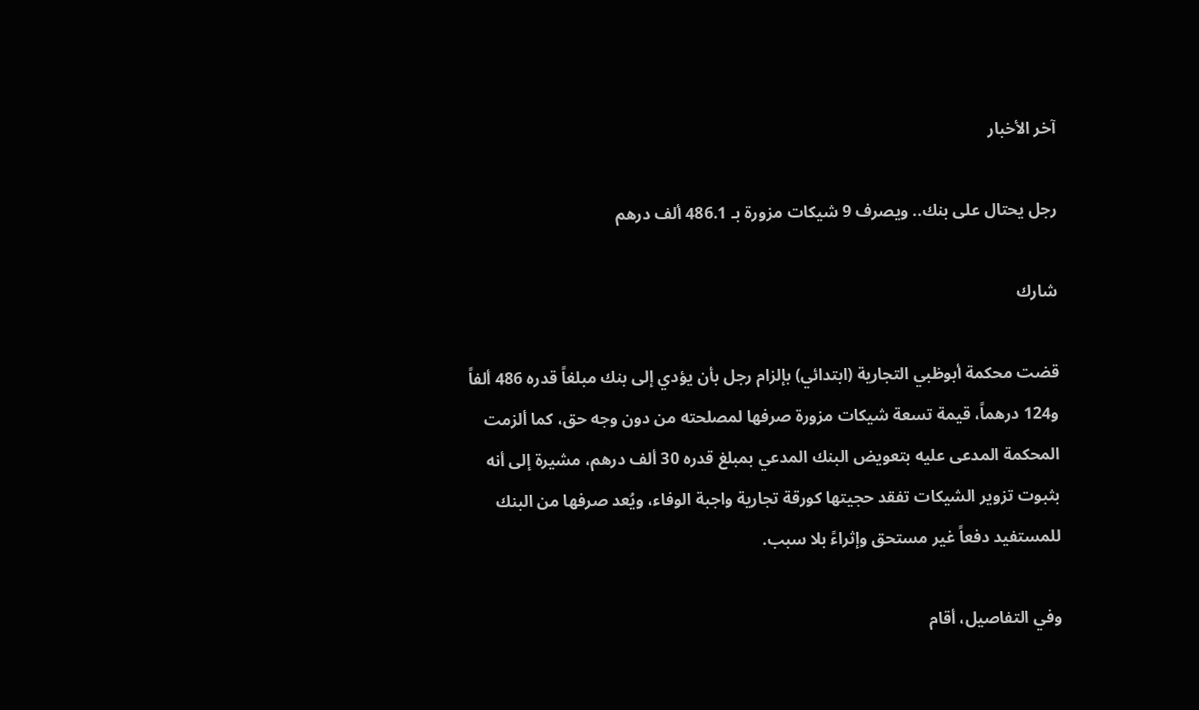آخر الأخبار

رجل يحتال على بنك.. ويصرف 9 شيكات مزورة بـ 486.1 ألف درهم

شارك

قضت محكمة أبوظبي التجارية (ابتدائي) بإلزام رجل بأن يؤدي إلى بنك مبلغاً قدره 486 ألفاً و124 درهماً، قيمة تسعة شيكات مزورة صرفها لمصلحته من دون وجه حق، كما ألزمت المحكمة المدعى عليه بتعويض البنك المدعي بمبلغ قدره 30 ألف درهم، مشيرة إلى أنه بثبوت تزوير الشيكات تفقد حجيتها كورقة تجارية واجبة الوفاء، ويُعد صرفها من البنك للمستفيد دفعاً غير مستحق وإثراءً بلا سبب.

وفي التفاصيل، أقام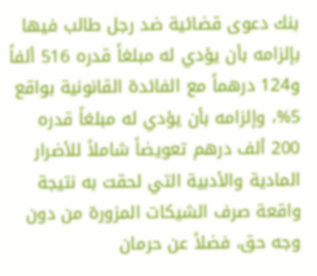بنك دعوى قضائية ضد رجل طالب فيها بإلزامه بأن يؤدي له مبلغاً قدره 516 ألفاً و124 درهماً مع الفائدة القانونية بواقع 5%، وإلزامه بأن يؤدي له مبلغاً قدره 200 ألف درهم تعويضاً شاملاً للأضرار المادية والأدبية التي لحقت به نتيجة واقعة صرف الشيكات المزورة من دون وجه حق، فضلاً عن حرمان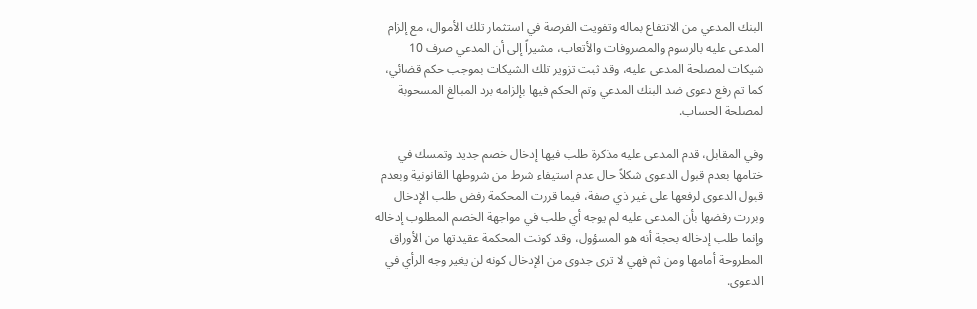البنك المدعي من الانتفاع بماله وتفويت الفرصة في استثمار تلك الأموال، مع إلزام المدعى عليه بالرسوم والمصروفات والأتعاب، مشيراً إلى أن المدعي صرف 10 شيكات لمصلحة المدعى عليه، وقد ثبت تزوير تلك الشيكات بموجب حكم قضائي، كما تم رفع دعوى ضد البنك المدعي وتم الحكم فيها بإلزامه برد المبالغ المسحوبة لمصلحة الحساب.

وفي المقابل، قدم المدعى عليه مذكرة طلب فيها إدخال خصم جديد وتمسك في ختامها بعدم قبول الدعوى شكلاً حال عدم استيفاء شرط من شروطها القانونية وبعدم قبول الدعوى لرفعها على غير ذي صفة، فيما قررت المحكمة رفض طلب الإدخال وبررت رفضها بأن المدعى عليه لم يوجه أي طلب في مواجهة الخصم المطلوب إدخاله وإنما طلب إدخاله بحجة أنه هو المسؤول، وقد كونت المحكمة عقيدتها من الأوراق المطروحة أمامها ومن ثم فهي لا ترى جدوى من الإدخال كونه لن يغير وجه الرأي في الدعوى.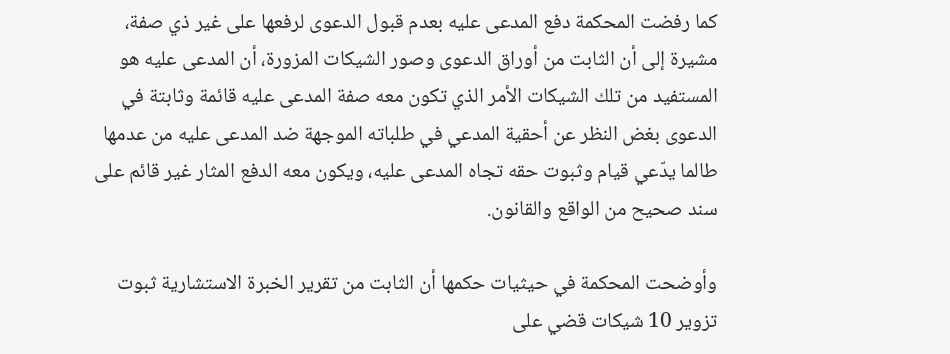كما رفضت المحكمة دفع المدعى عليه بعدم قبول الدعوى لرفعها على غير ذي صفة، مشيرة إلى أن الثابت من أوراق الدعوى وصور الشيكات المزورة، أن المدعى عليه هو المستفيد من تلك الشيكات الأمر الذي تكون معه صفة المدعى عليه قائمة وثابتة في الدعوى بغض النظر عن أحقية المدعي في طلباته الموجهة ضد المدعى عليه من عدمها طالما يدّعي قيام وثبوت حقه تجاه المدعى عليه، ويكون معه الدفع المثار غير قائم على سند صحيح من الواقع والقانون.

وأوضحت المحكمة في حيثيات حكمها أن الثابت من تقرير الخبرة الاستشارية ثبوت تزوير 10 شيكات قضي على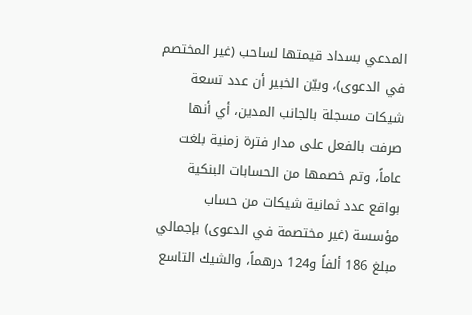المدعي بسداد قيمتها لساحب (غير المختصم في الدعوى)، وبيّن الخبير أن عدد تسعة شيكات مسجلة بالجانب المدين، أي أنها صرفت بالفعل على مدار فترة زمنية بلغت عاماً، وتم خصمها من الحسابات البنكية بواقع عدد ثمانية شيكات من حساب مؤسسة (غير مختصمة في الدعوى) بإجمالي مبلغ 186 ألفاً و124 درهماً، والشيك التاسع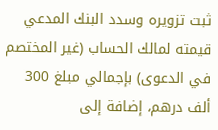ثبت تزويره وسدد البنك المدعي قيمته لمالك الحساب (غير المختصم في الدعوى) بإجمالي مبلغ 300 ألف درهم، إضافة إلى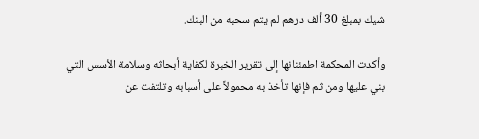شيك بمبلغ 30 ألف درهم لم يتم سحبه من البنك.

وأكدت المحكمة اطمئنانها إلى تقرير الخبرة لكفاية أبحاثه وسلامة الأسس التي بني عليها ومن ثم فإنها تأخذ به محمولاً على أسبابه وتلتفت عن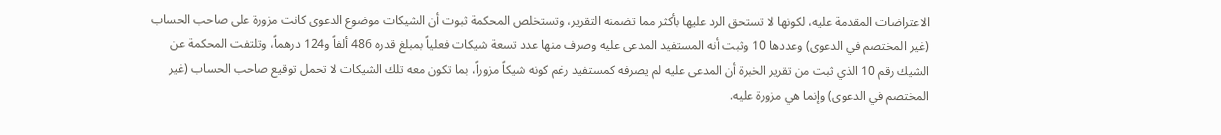الاعتراضات المقدمة عليه، لكونها لا تستحق الرد عليها بأكثر مما تضمنه التقرير، وتستخلص المحكمة ثبوت أن الشيكات موضوع الدعوى كانت مزورة على صاحب الحساب (غير المختصم في الدعوى) وعددها 10 وثبت أنه المستفيد المدعى عليه وصرف منها عدد تسعة شيكات فعلياً بمبلغ قدره 486 ألفاً و124 درهماً، وتلتفت المحكمة عن الشيك رقم 10 الذي ثبت من تقرير الخبرة أن المدعى عليه لم يصرفه كمستفيد رغم كونه شيكاً مزوراً، بما تكون معه تلك الشيكات لا تحمل توقيع صاحب الحساب (غير المختصم في الدعوى) وإنما هي مزورة عليه.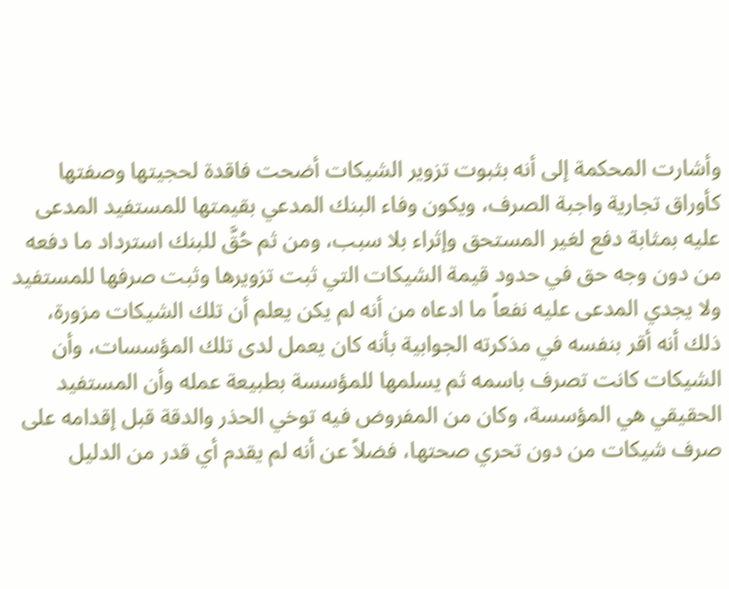وأشارت المحكمة إلى أنه بثبوت تزوير الشيكات أضحت فاقدة لحجيتها وصفتها كأوراق تجارية واجبة الصرف، ويكون وفاء البنك المدعي بقيمتها للمستفيد المدعى عليه بمثابة دفع لغير المستحق وإثراء بلا سبب، ومن ثم حُقَّ للبنك استرداد ما دفعه من دون وجه حق في حدود قيمة الشيكات التي ثبت تزويرها وثبت صرفها للمستفيد ولا يجدي المدعى عليه نفعاً ما ادعاه من أنه لم يكن يعلم أن تلك الشيكات مزورة، ذلك أنه أقر بنفسه في مذكرته الجوابية بأنه كان يعمل لدى تلك المؤسسات، وأن الشيكات كانت تصرف باسمه ثم يسلمها للمؤسسة بطبيعة عمله وأن المستفيد الحقيقي هي المؤسسة، وكان من المفروض فيه توخي الحذر والدقة قبل إقدامه على صرف شيكات من دون تحري صحتها، فضلاً عن أنه لم يقدم أي قدر من الدليل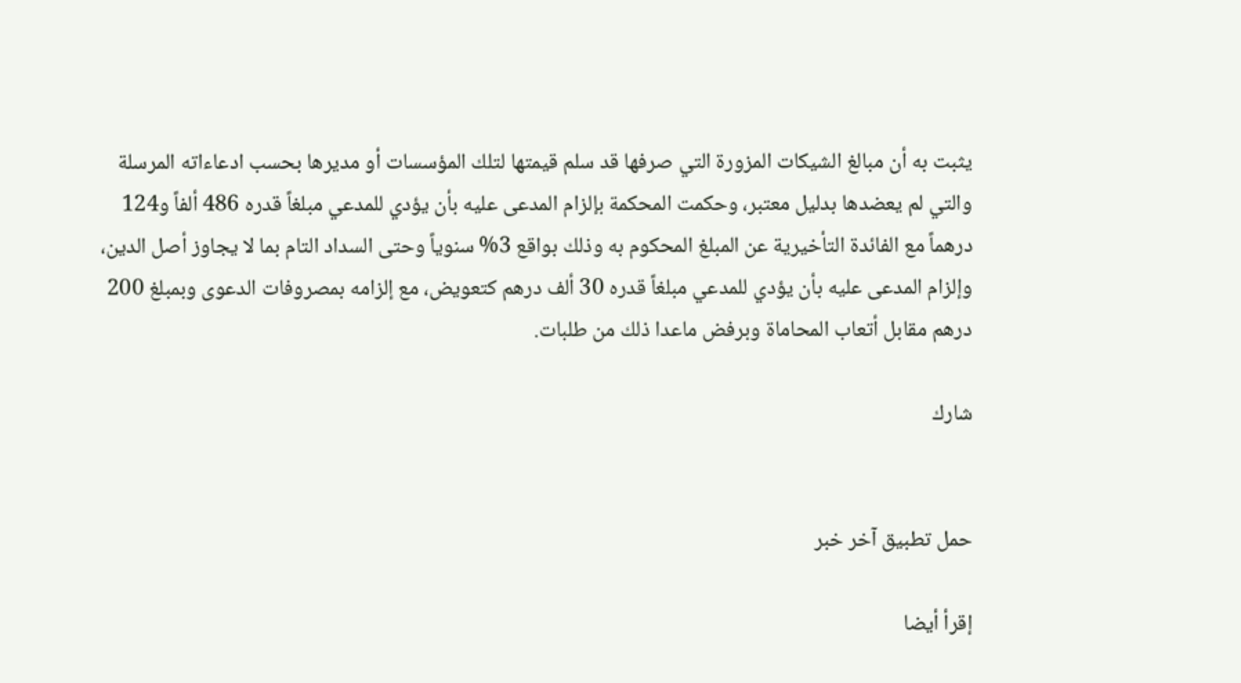يثبت به أن مبالغ الشيكات المزورة التي صرفها قد سلم قيمتها لتلك المؤسسات أو مديرها بحسب ادعاءاته المرسلة والتي لم يعضدها بدليل معتبر، وحكمت المحكمة بإلزام المدعى عليه بأن يؤدي للمدعي مبلغاً قدره 486 ألفاً و124 درهماً مع الفائدة التأخيرية عن المبلغ المحكوم به وذلك بواقع 3% سنوياً وحتى السداد التام بما لا يجاوز أصل الدين، وإلزام المدعى عليه بأن يؤدي للمدعي مبلغاً قدره 30 ألف درهم كتعويض، مع إلزامه بمصروفات الدعوى وبمبلغ 200 درهم مقابل أتعاب المحاماة وبرفض ماعدا ذلك من طلبات.

شارك


حمل تطبيق آخر خبر

إقرأ أيضا